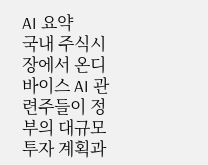AI 요약
국내 주식시장에서 온디바이스 AI 관련주들이 정부의 대규모 투자 계획과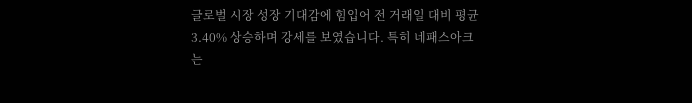글로벌 시장 성장 기대감에 힘입어 전 거래일 대비 평균 3.40% 상승하며 강세를 보였습니다. 특히 네패스아크는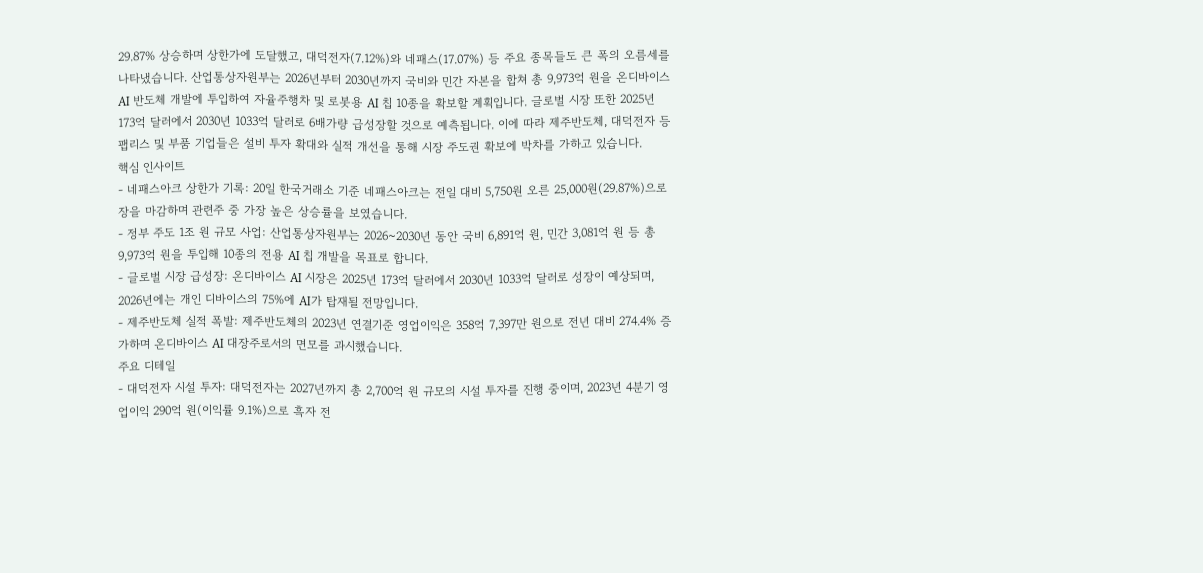29.87% 상승하며 상한가에 도달했고, 대덕전자(7.12%)와 네패스(17.07%) 등 주요 종목들도 큰 폭의 오름세를 나타냈습니다. 산업통상자원부는 2026년부터 2030년까지 국비와 민간 자본을 합쳐 총 9,973억 원을 온디바이스 AI 반도체 개발에 투입하여 자율주행차 및 로봇용 AI 칩 10종을 확보할 계획입니다. 글로벌 시장 또한 2025년 173억 달러에서 2030년 1033억 달러로 6배가량 급성장할 것으로 예측됩니다. 이에 따라 제주반도체, 대덕전자 등 팹리스 및 부품 기업들은 설비 투자 확대와 실적 개선을 통해 시장 주도권 확보에 박차를 가하고 있습니다.
핵심 인사이트
- 네패스아크 상한가 기록: 20일 한국거래소 기준 네패스아크는 전일 대비 5,750원 오른 25,000원(29.87%)으로 장을 마감하며 관련주 중 가장 높은 상승률을 보였습니다.
- 정부 주도 1조 원 규모 사업: 산업통상자원부는 2026~2030년 동안 국비 6,891억 원, 민간 3,081억 원 등 총 9,973억 원을 투입해 10종의 전용 AI 칩 개발을 목표로 합니다.
- 글로벌 시장 급성장: 온디바이스 AI 시장은 2025년 173억 달러에서 2030년 1033억 달러로 성장이 예상되며, 2026년에는 개인 디바이스의 75%에 AI가 탑재될 전망입니다.
- 제주반도체 실적 폭발: 제주반도체의 2023년 연결기준 영업이익은 358억 7,397만 원으로 전년 대비 274.4% 증가하며 온디바이스 AI 대장주로서의 면모를 과시했습니다.
주요 디테일
- 대덕전자 시설 투자: 대덕전자는 2027년까지 총 2,700억 원 규모의 시설 투자를 진행 중이며, 2023년 4분기 영업이익 290억 원(이익률 9.1%)으로 흑자 전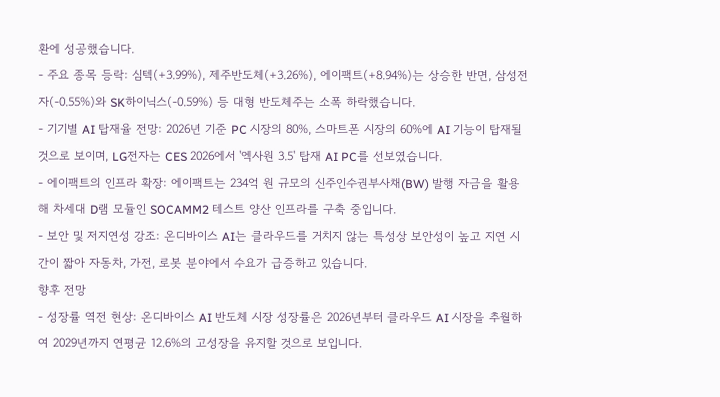환에 성공했습니다.
- 주요 종목 등락: 심텍(+3.99%), 제주반도체(+3.26%), 에이팩트(+8.94%)는 상승한 반면, 삼성전자(-0.55%)와 SK하이닉스(-0.59%) 등 대형 반도체주는 소폭 하락했습니다.
- 기기별 AI 탑재율 전망: 2026년 기준 PC 시장의 80%, 스마트폰 시장의 60%에 AI 기능이 탑재될 것으로 보이며, LG전자는 CES 2026에서 '엑사원 3.5' 탑재 AI PC를 선보였습니다.
- 에이팩트의 인프라 확장: 에이팩트는 234억 원 규모의 신주인수권부사채(BW) 발행 자금을 활용해 차세대 D램 모듈인 SOCAMM2 테스트 양산 인프라를 구축 중입니다.
- 보안 및 저지연성 강조: 온디바이스 AI는 클라우드를 거치지 않는 특성상 보안성이 높고 지연 시간이 짧아 자동차, 가전, 로봇 분야에서 수요가 급증하고 있습니다.
향후 전망
- 성장률 역전 현상: 온디바이스 AI 반도체 시장 성장률은 2026년부터 클라우드 AI 시장을 추월하여 2029년까지 연평균 12.6%의 고성장을 유지할 것으로 보입니다.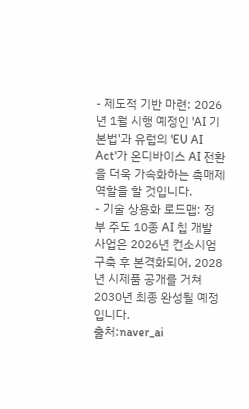- 제도적 기반 마련: 2026년 1월 시행 예정인 'AI 기본법'과 유럽의 'EU AI Act'가 온디바이스 AI 전환을 더욱 가속화하는 촉매제 역할을 할 것입니다.
- 기술 상용화 로드맵: 정부 주도 10종 AI 칩 개발 사업은 2026년 컨소시엄 구축 후 본격화되어, 2028년 시제품 공개를 거쳐 2030년 최종 완성될 예정입니다.
출처:naver_ai